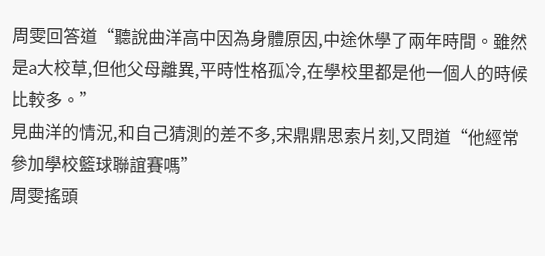周雯回答道“聽說曲洋高中因為身體原因,中途休學了兩年時間。雖然是a大校草,但他父母離異,平時性格孤冷,在學校里都是他一個人的時候比較多。”
見曲洋的情況,和自己猜測的差不多,宋鼎鼎思索片刻,又問道“他經常參加學校籃球聯誼賽嗎”
周雯搖頭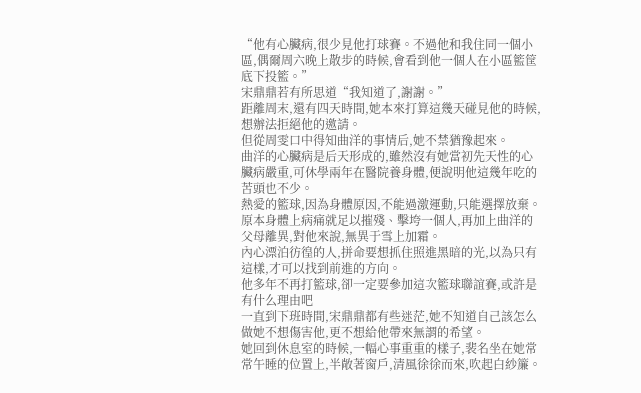“他有心臟病,很少見他打球賽。不過他和我住同一個小區,偶爾周六晚上散步的時候,會看到他一個人在小區籃筐底下投籃。”
宋鼎鼎若有所思道“我知道了,謝謝。”
距離周末,還有四天時間,她本來打算這幾天碰見他的時候,想辦法拒絕他的邀請。
但從周雯口中得知曲洋的事情后,她不禁猶豫起來。
曲洋的心臟病是后天形成的,雖然沒有她當初先天性的心臟病嚴重,可休學兩年在醫院養身體,便說明他這幾年吃的苦頭也不少。
熱愛的籃球,因為身體原因,不能過激運動,只能選擇放棄。
原本身體上病痛就足以摧殘、擊垮一個人,再加上曲洋的父母離異,對他來說,無異于雪上加霜。
內心漂泊彷徨的人,拼命要想抓住照進黑暗的光,以為只有這樣,才可以找到前進的方向。
他多年不再打籃球,卻一定要參加這次籃球聯誼賽,或許是有什么理由吧
一直到下班時間,宋鼎鼎都有些迷茫,她不知道自己該怎么做她不想傷害他,更不想給他帶來無謂的希望。
她回到休息室的時候,一幅心事重重的樣子,裴名坐在她常常午睡的位置上,半敞著窗戶,清風徐徐而來,吹起白紗簾。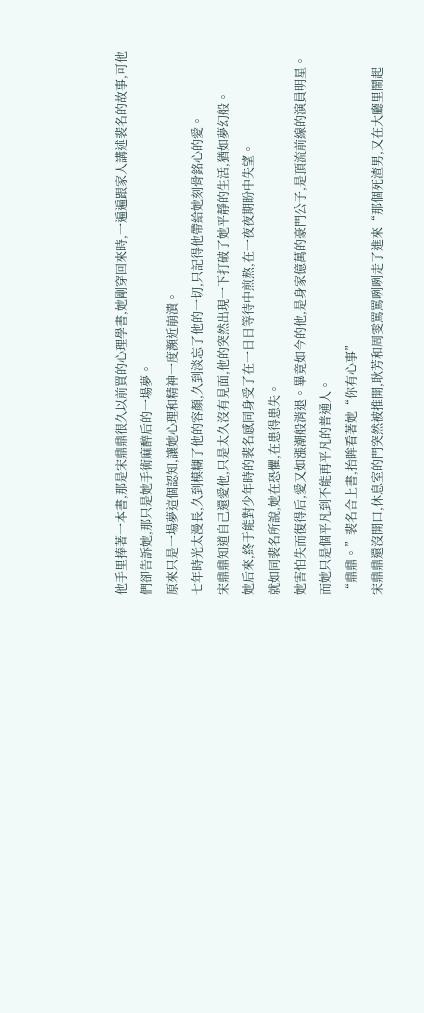他手里捧著一本書,那是宋鼎鼎很久以前買的心理學書,她剛穿回來時,一遍遍跟家人講述裴名的故事,可他們卻告訴她,那只是她手術麻醉后的一場夢。
原來只是一場夢這個認知,讓她心理和精神一度瀕近崩潰。
七年時光太漫長,久到模糊了他的容顏,久到淡忘了他的一切,只記得他帶給她刻骨銘心的愛。
宋鼎鼎知道自己還愛他,只是太久沒有見面,他的突然出現一下打破了她平靜的生活,猶如夢幻般。
她后來,終于能對少年時的裴名感同身受了在一日日等待中煎熬,在一夜夜期盼中失望。
就如同裴名所說,她在恐懼,在患得患失。
她害怕失而復得后,愛又如漲潮般消退。畢竟如今的他,是身家億萬的豪門公子,是頂流前線的演員明星。
而她只是個平凡到不能再平凡的普通人。
“鼎鼎。”裴名合上書,抬眸看著她“你有心事”
宋鼎鼎還沒開口,休息室的門突然被推開,耿芳和周雯罵罵咧咧走了進來“那個死渣男,又在大廳里鬧起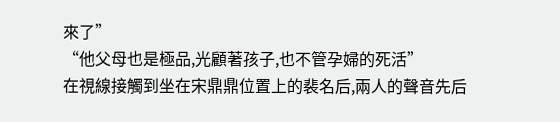來了”
“他父母也是極品,光顧著孩子,也不管孕婦的死活”
在視線接觸到坐在宋鼎鼎位置上的裴名后,兩人的聲音先后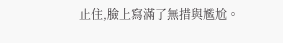止住,臉上寫滿了無措與尷尬。